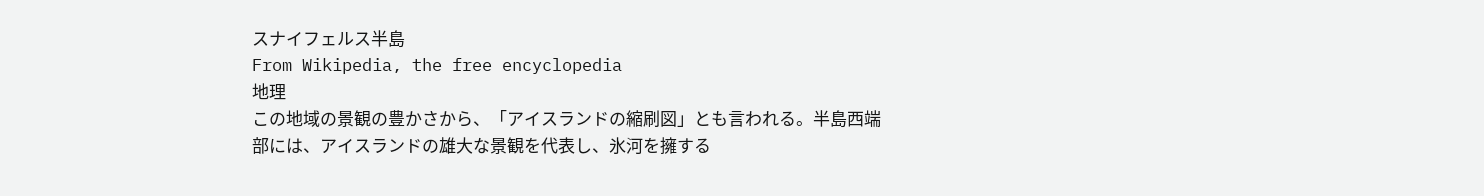スナイフェルス半島
From Wikipedia, the free encyclopedia
地理
この地域の景観の豊かさから、「アイスランドの縮刷図」とも言われる。半島西端部には、アイスランドの雄大な景観を代表し、氷河を擁する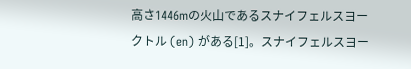高さ1446mの火山であるスナイフェルスヨークトル (en) がある[1]。スナイフェルスヨー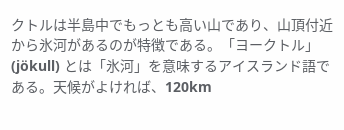クトルは半島中でもっとも高い山であり、山頂付近から氷河があるのが特徴である。「ヨークトル」(jökull) とは「氷河」を意味するアイスランド語である。天候がよければ、120km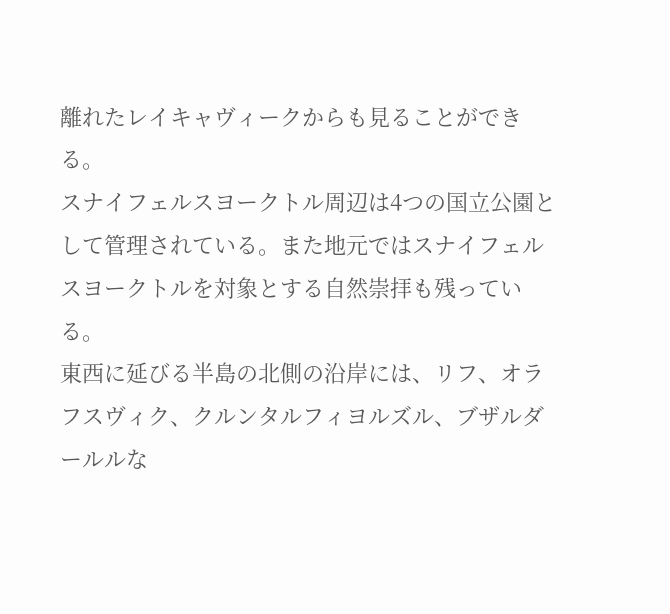離れたレイキャヴィークからも見ることができる。
スナイフェルスヨークトル周辺は4つの国立公園として管理されている。また地元ではスナイフェルスヨークトルを対象とする自然崇拝も残っている。
東西に延びる半島の北側の沿岸には、リフ、オラフスヴィク、クルンタルフィヨルズル、ブザルダールルな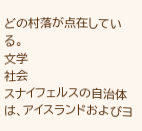どの村落が点在している。
文学
社会
スナイフェルスの自治体は、アイスランドおよびヨ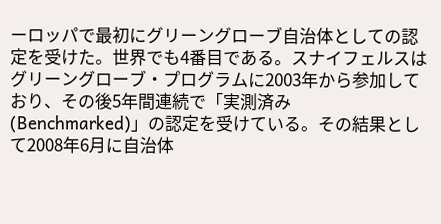ーロッパで最初にグリーングローブ自治体としての認定を受けた。世界でも4番目である。スナイフェルスはグリーングローブ・プログラムに2003年から参加しており、その後5年間連続で「実測済み (Benchmarked)」の認定を受けている。その結果として2008年6月に自治体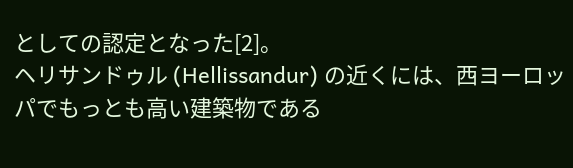としての認定となった[2]。
ヘリサンドゥル (Hellissandur) の近くには、西ヨーロッパでもっとも高い建築物である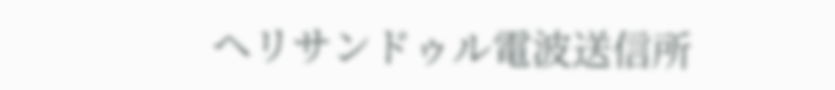ヘリサンドゥル電波送信所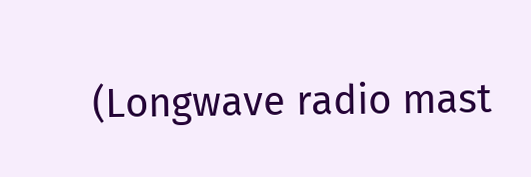(Longwave radio mast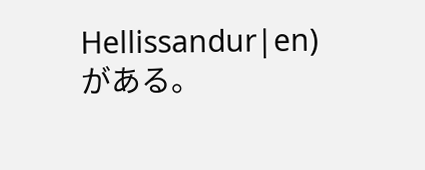Hellissandur|en) がある。